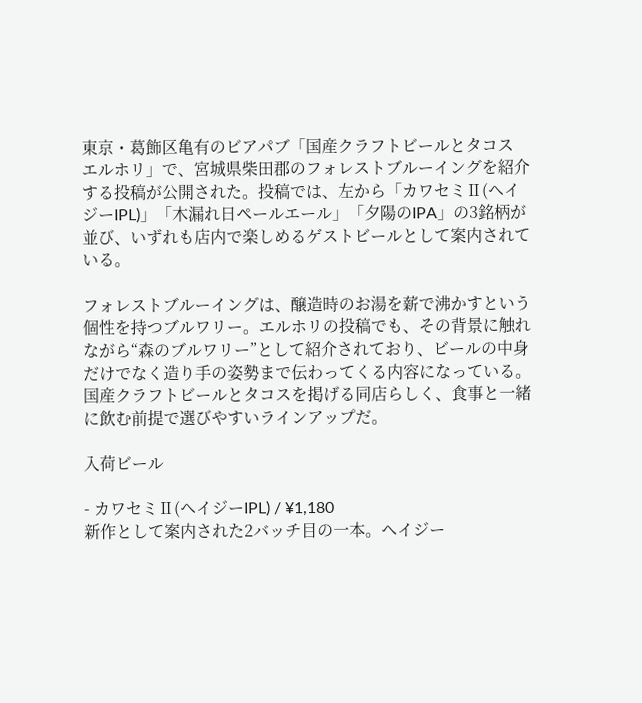東京・葛飾区亀有のビアパブ「国産クラフトビールとタコス エルホリ」で、宮城県柴田郡のフォレストブルーイングを紹介する投稿が公開された。投稿では、左から「カワセミⅡ(ヘイジーIPL)」「木漏れ日ペールエール」「夕陽のIPA」の3銘柄が並び、いずれも店内で楽しめるゲストビールとして案内されている。

フォレストブルーイングは、醸造時のお湯を薪で沸かすという個性を持つブルワリー。エルホリの投稿でも、その背景に触れながら“森のブルワリー”として紹介されており、ビールの中身だけでなく造り手の姿勢まで伝わってくる内容になっている。国産クラフトビールとタコスを掲げる同店らしく、食事と一緒に飲む前提で選びやすいラインアップだ。

入荷ビール

- カワセミⅡ(ヘイジーIPL) / ¥1,180
新作として案内された2バッチ目の一本。ヘイジー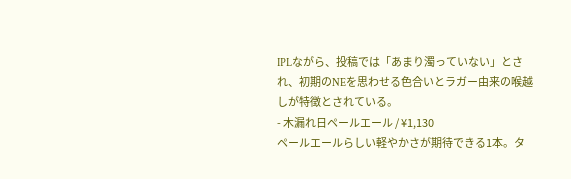IPLながら、投稿では「あまり濁っていない」とされ、初期のNEを思わせる色合いとラガー由来の喉越しが特徴とされている。
- 木漏れ日ペールエール / ¥1,130
ペールエールらしい軽やかさが期待できる1本。タ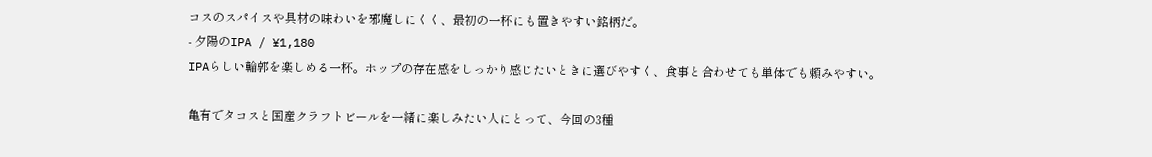コスのスパイスや具材の味わいを邪魔しにくく、最初の一杯にも置きやすい銘柄だ。
- 夕陽のIPA / ¥1,180
IPAらしい輪郭を楽しめる一杯。ホップの存在感をしっかり感じたいときに選びやすく、食事と合わせても単体でも頼みやすい。

亀有でタコスと国産クラフトビールを一緒に楽しみたい人にとって、今回の3種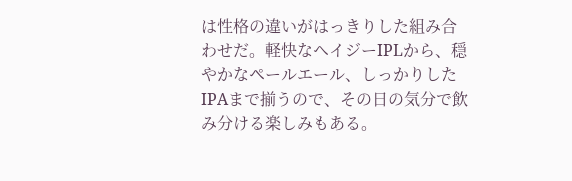は性格の違いがはっきりした組み合わせだ。軽快なヘイジーIPLから、穏やかなペールエール、しっかりしたIPAまで揃うので、その日の気分で飲み分ける楽しみもある。